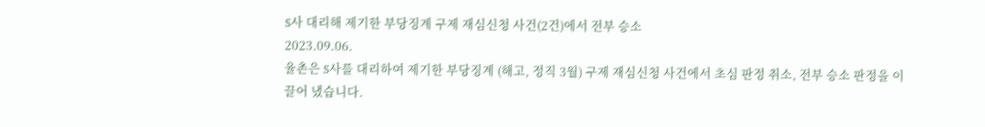S사 대리해 제기한 부당징계 구제 재심신청 사건(2건)에서 전부 승소
2023.09.06.
율촌은 S사를 대리하여 제기한 부당징계 (해고, 정직 3월) 구제 재심신청 사건에서 초심 판정 취소, 전부 승소 판정을 이끌어 냈습니다.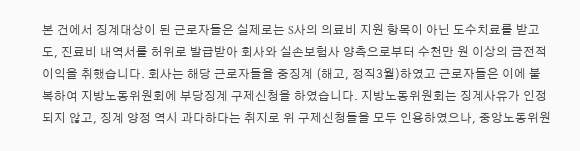본 건에서 징계대상이 된 근로자들은 실제로는 S사의 의료비 지원 항목이 아닌 도수치료를 받고도, 진료비 내역서를 허위로 발급받아 회사와 실손보험사 양측으로부터 수천만 원 이상의 금전적 이익을 취했습니다. 회사는 해당 근로자들을 중징계 (해고, 정직3월)하였고 근로자들은 이에 불복하여 지방노동위원회에 부당징계 구제신청을 하였습니다. 지방노동위원회는 징계사유가 인정되지 않고, 징계 양정 역시 과다하다는 취지로 위 구제신청들을 모두 인용하였으나, 중앙노동위원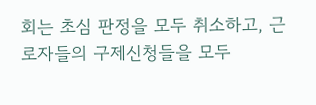회는 초심 판정을 모두 취소하고, 근로자들의 구제신청들을 모두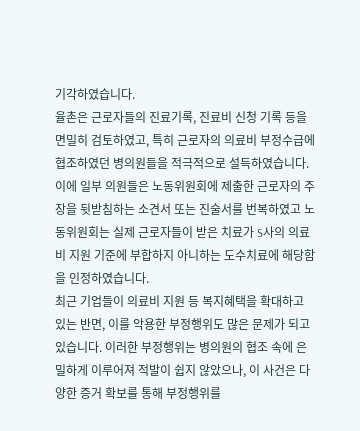기각하였습니다.
율촌은 근로자들의 진료기록, 진료비 신청 기록 등을 면밀히 검토하였고, 특히 근로자의 의료비 부정수급에 협조하였던 병의원들을 적극적으로 설득하였습니다. 이에 일부 의원들은 노동위원회에 제출한 근로자의 주장을 뒷받침하는 소견서 또는 진술서를 번복하였고 노동위원회는 실제 근로자들이 받은 치료가 S사의 의료비 지원 기준에 부합하지 아니하는 도수치료에 해당함을 인정하였습니다.
최근 기업들이 의료비 지원 등 복지혜택을 확대하고 있는 반면, 이를 악용한 부정행위도 많은 문제가 되고 있습니다. 이러한 부정행위는 병의원의 협조 속에 은밀하게 이루어져 적발이 쉽지 않았으나, 이 사건은 다양한 증거 확보를 통해 부정행위를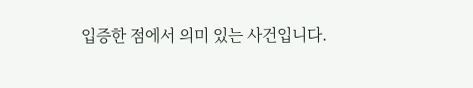입증한 점에서 의미 있는 사건입니다.